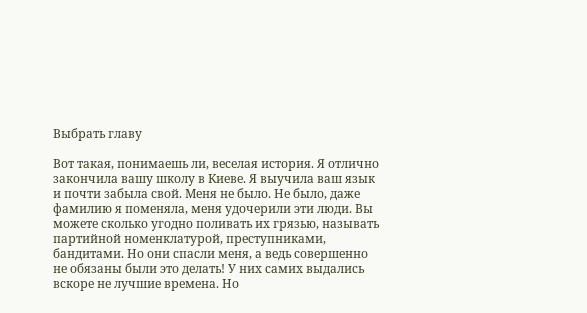Выбрать главу

Вот такая, понимаешь ли, веселая история. Я отлично закончила вашу школу в Киеве. Я выучила ваш язык и почти забыла свой. Меня не было. Не было, даже фамилию я поменяла, меня удочерили эти люди. Вы можете сколько угодно поливать их грязью, называть партийной номенклатурой, преступниками, бандитами. Но они спасли меня, а ведь совершенно не обязаны были это делать! У них самих выдались вскоре не лучшие времена. Но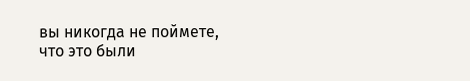вы никогда не поймете, что это были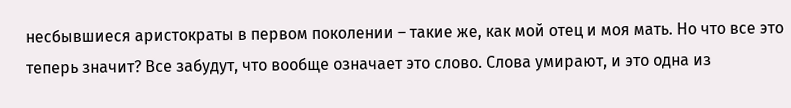несбывшиеся аристократы в первом поколении – такие же, как мой отец и моя мать. Но что все это теперь значит? Все забудут, что вообще означает это слово. Слова умирают, и это одна из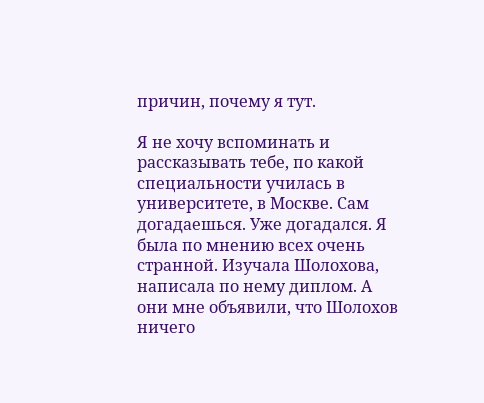причин, почему я тут.

Я не хочу вспоминать и рассказывать тебе, по какой специальности училась в университете, в Москве. Сам догадаешься. Уже догадался. Я была по мнению всех очень странной. Изучала Шолохова, написала по нему диплом. А они мне объявили, что Шолохов ничего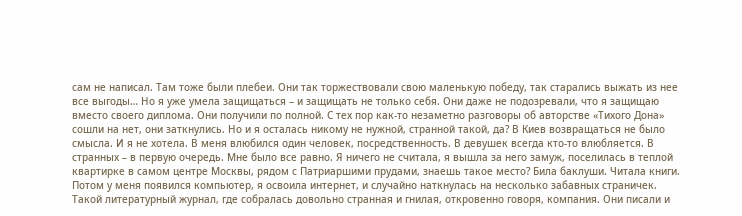сам не написал. Там тоже были плебеи. Они так торжествовали свою маленькую победу, так старались выжать из нее все выгоды… Но я уже умела защищаться – и защищать не только себя. Они даже не подозревали, что я защищаю вместо своего диплома. Они получили по полной. С тех пор как-то незаметно разговоры об авторстве «Тихого Дона» сошли на нет, они заткнулись. Но и я осталась никому не нужной, странной такой, да? В Киев возвращаться не было смысла. И я не хотела. В меня влюбился один человек, посредственность. В девушек всегда кто-то влюбляется. В странных – в первую очередь. Мне было все равно. Я ничего не считала, я вышла за него замуж, поселилась в теплой квартирке в самом центре Москвы, рядом с Патриаршими прудами, знаешь такое место? Била баклуши. Читала книги. Потом у меня появился компьютер, я освоила интернет, и случайно наткнулась на несколько забавных страничек. Такой литературный журнал, где собралась довольно странная и гнилая, откровенно говоря, компания. Они писали и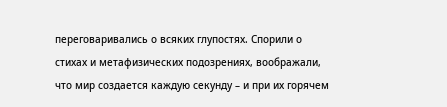переговаривались о всяких глупостях. Спорили о стихах и метафизических подозрениях, воображали, что мир создается каждую секунду – и при их горячем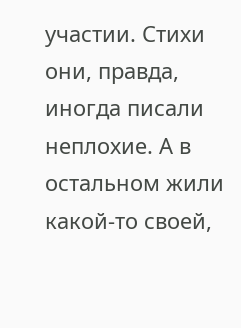участии. Стихи они, правда, иногда писали неплохие. А в остальном жили какой-то своей,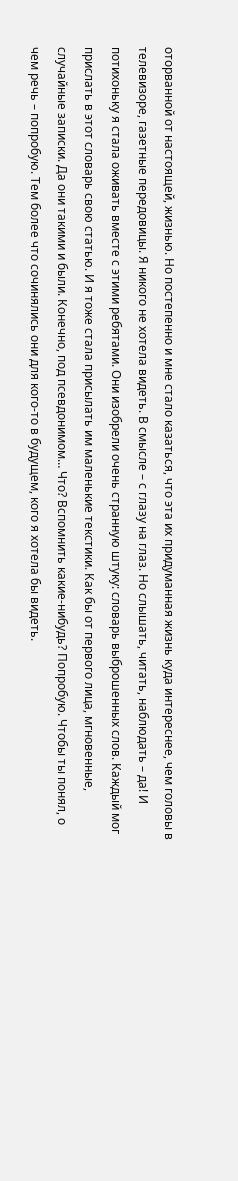оторванной от настоящей, жизнью. Но постепенно и мне стало казаться, что эта их придуманная жизнь куда интереснее, чем головы в телевизоре, газетные передовицы. Я никого не хотела видеть. В смысле – с глазу на глаз. Но слышать, читать, наблюдать – да! И потихоньку я стала оживать вместе с этими ребятами. Они изобрели очень странную штуку: словарь выброшенных слов. Каждый мог прислать в этот словарь свою статью. И я тоже стала присылать им маленькие текстики. Как бы от первого лица, мгновенные, случайные записки. Да они такими и были. Конечно, под псевдонимом… Что? Вспомнить какие-нибудь? Попробую. Чтобы ты понял, о чем речь – попробую. Тем более что сочинялись они для кого-то в будущем, кого я хотела бы видеть.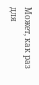Может, как раз для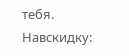тебя. Навскидку: